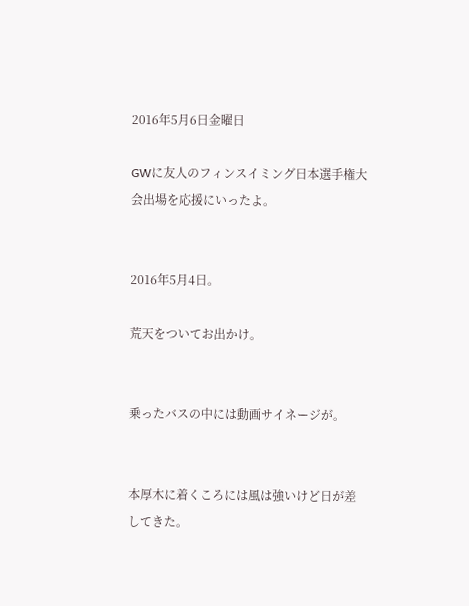2016年5月6日金曜日

GWに友人のフィンスイミング日本選手権大会出場を応援にいったよ。


2016年5月4日。

荒天をついてお出かけ。


乗ったバスの中には動画サイネージが。


本厚木に着くころには風は強いけど日が差してきた。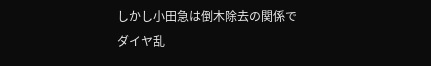しかし小田急は倒木除去の関係でダイヤ乱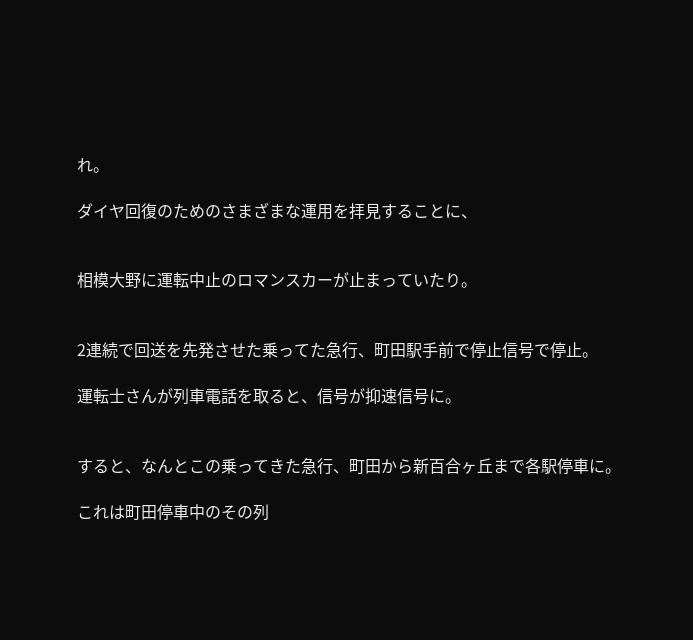れ。

ダイヤ回復のためのさまざまな運用を拝見することに、


相模大野に運転中止のロマンスカーが止まっていたり。


2連続で回送を先発させた乗ってた急行、町田駅手前で停止信号で停止。

運転士さんが列車電話を取ると、信号が抑速信号に。


すると、なんとこの乗ってきた急行、町田から新百合ヶ丘まで各駅停車に。

これは町田停車中のその列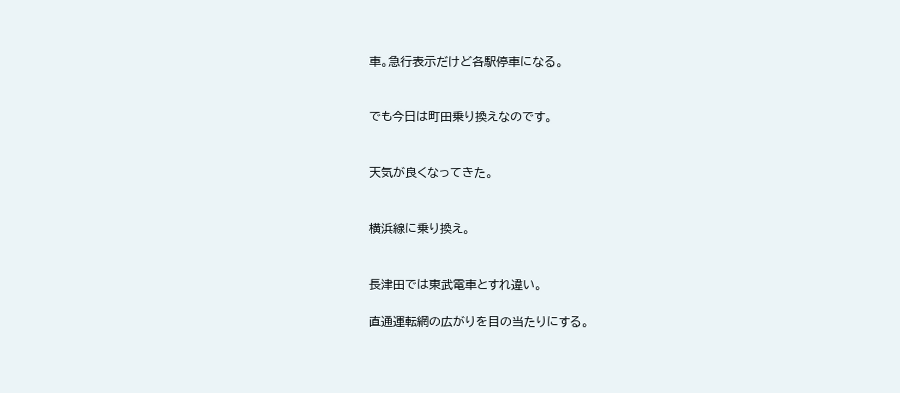車。急行表示だけど各駅停車になる。


でも今日は町田乗り換えなのです。


天気が良くなってきた。


横浜線に乗り換え。


長津田では東武電車とすれ違い。

直通運転網の広がりを目の当たりにする。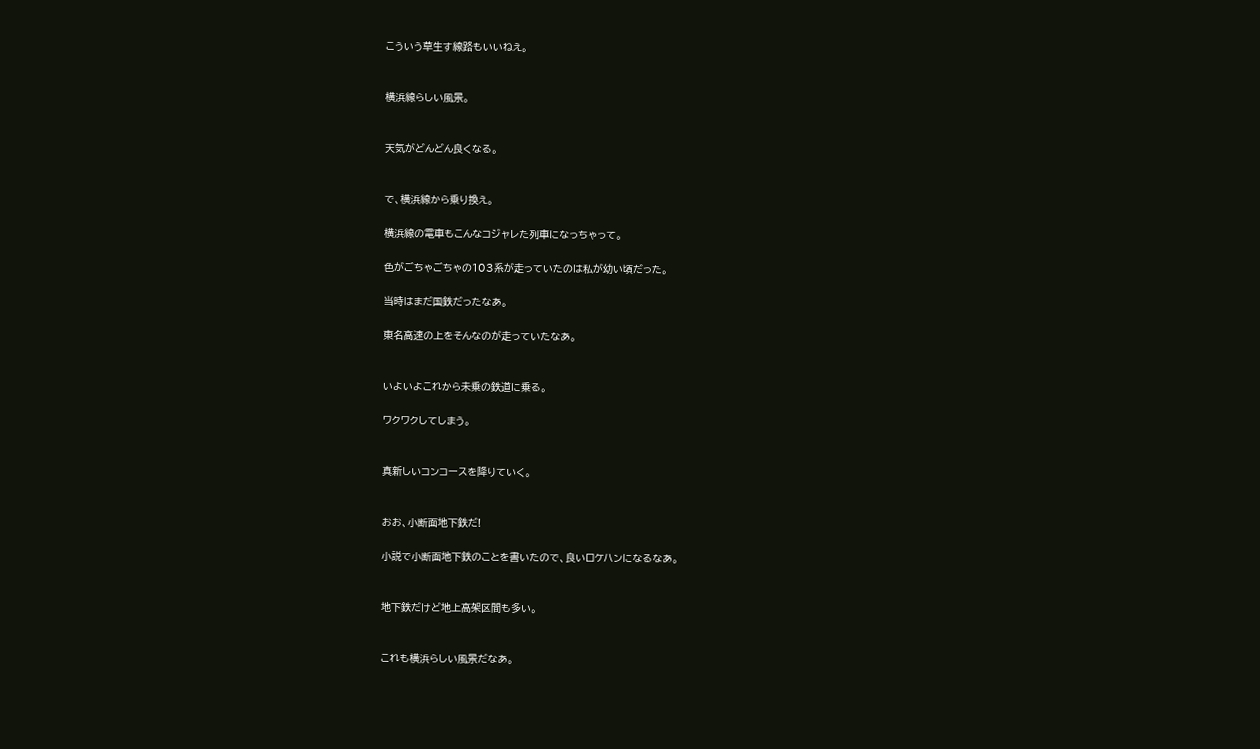こういう草生す線路もいいねえ。


横浜線らしい風景。


天気がどんどん良くなる。


で、横浜線から乗り換え。

横浜線の電車もこんなコジャレた列車になっちゃって。

色がごちゃごちゃの103系が走っていたのは私が幼い頃だった。

当時はまだ国鉄だったなあ。

東名高速の上をそんなのが走っていたなあ。


いよいよこれから未乗の鉄道に乗る。

ワクワクしてしまう。


真新しいコンコースを降りていく。


おお、小断面地下鉄だ!

小説で小断面地下鉄のことを書いたので、良いロケハンになるなあ。


地下鉄だけど地上高架区間も多い。


これも横浜らしい風景だなあ。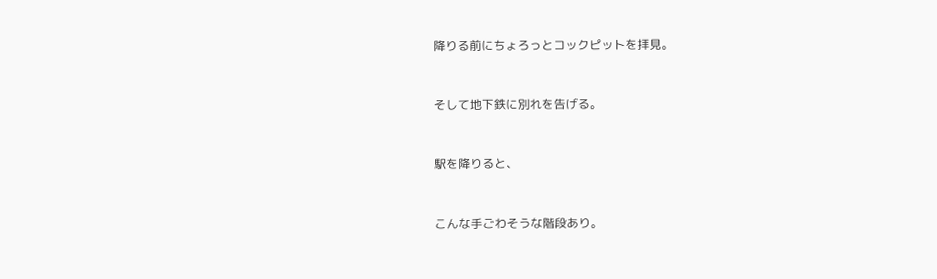降りる前にちょろっとコックピットを拝見。


そして地下鉄に別れを告げる。


駅を降りると、


こんな手ごわそうな階段あり。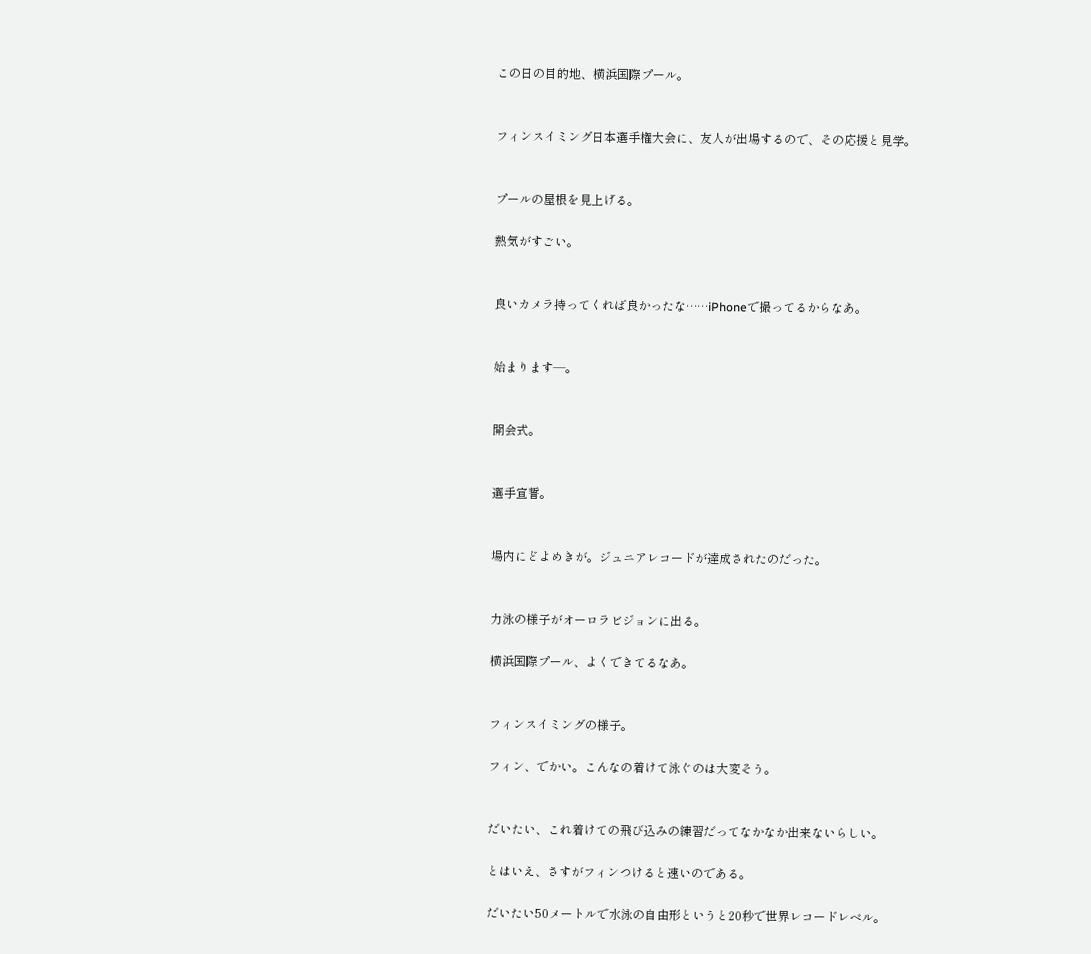この日の目的地、横浜国際プール。


フィンスイミング日本選手権大会に、友人が出場するので、その応援と見学。


プールの屋根を見上げる。

熱気がすごい。


良いカメラ持ってくれば良かったな……iPhoneで撮ってるからなあ。


始まります―。


開会式。


選手宣誓。


場内にどよめきが。ジュニアレコードが達成されたのだった。


力泳の様子がオーロラビジョンに出る。

横浜国際プール、よくできてるなあ。


フィンスイミングの様子。

フィン、でかい。こんなの着けて泳ぐのは大変そう。


だいたい、これ着けての飛び込みの練習だってなかなか出来ないらしい。

とはいえ、さすがフィンつけると速いのである。

だいたい50メートルで水泳の自由形というと20秒で世界レコードレベル。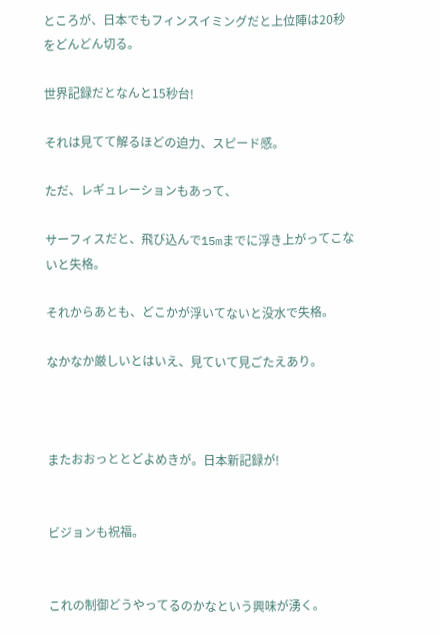ところが、日本でもフィンスイミングだと上位陣は20秒をどんどん切る。

世界記録だとなんと15秒台!

それは見てて解るほどの迫力、スピード感。

ただ、レギュレーションもあって、

サーフィスだと、飛び込んで15mまでに浮き上がってこないと失格。

それからあとも、どこかが浮いてないと没水で失格。

なかなか厳しいとはいえ、見ていて見ごたえあり。



またおおっととどよめきが。日本新記録が!


ビジョンも祝福。


これの制御どうやってるのかなという興味が湧く。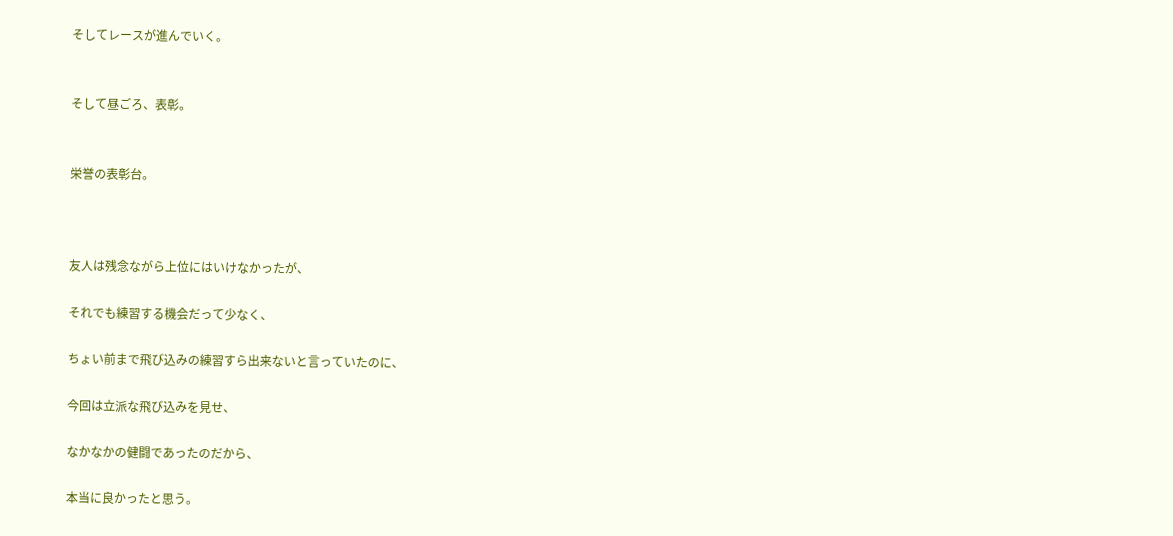そしてレースが進んでいく。


そして昼ごろ、表彰。


栄誉の表彰台。



友人は残念ながら上位にはいけなかったが、

それでも練習する機会だって少なく、

ちょい前まで飛び込みの練習すら出来ないと言っていたのに、

今回は立派な飛び込みを見せ、

なかなかの健闘であったのだから、

本当に良かったと思う。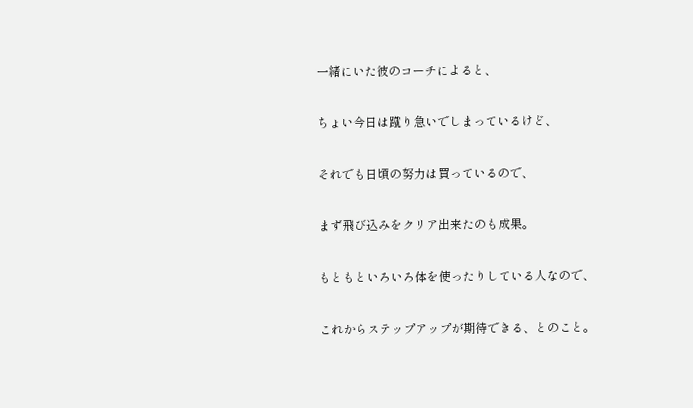一緒にいた彼のコーチによると、

ちょい今日は蹴り急いでしまっているけど、

それでも日頃の努力は買っているので、

まず飛び込みをクリア出来たのも成果。

もともといろいろ体を使ったりしている人なので、

これからステップアップが期待できる、とのこと。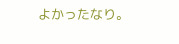よかったなり。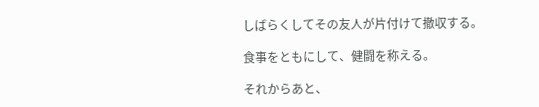しばらくしてその友人が片付けて撤収する。

食事をともにして、健闘を称える。

それからあと、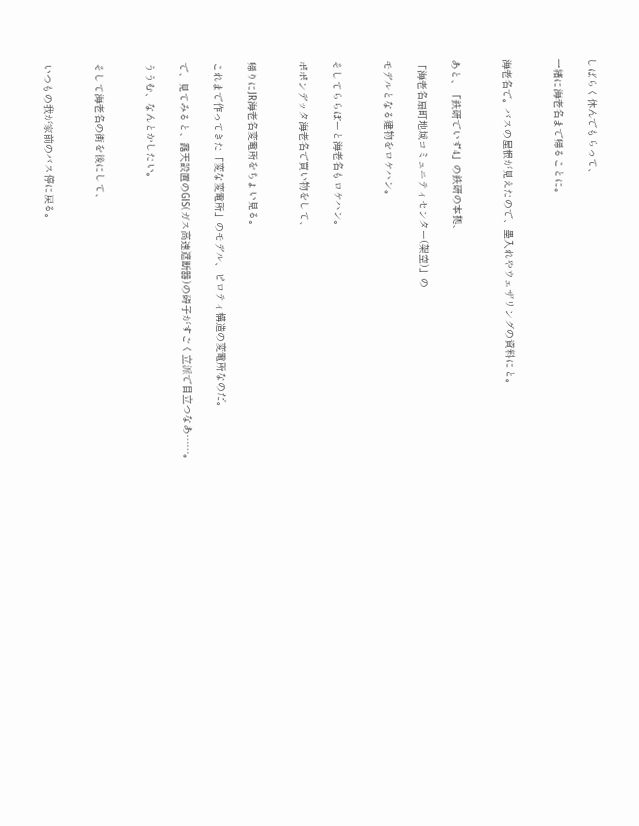しばらく休んでもらって、

一緒に海老名まで帰ることに。


海老名で。バスの屋根が見えたので、墨入れやウェザリングの資料にと。


あと、「鉄研でいず4」の鉄研の本拠、

「海老名扇町地域コミュニティセンター(架空)」の

モデルとなる建物をロケハン。


そしてららぽーと海老名もロケハン。

ポポンデッタ海老名で買い物をして、


帰りにJR海老名変電所をちょい見る。

これまで作ってきた「変な変電所」のモデル、ピロティ構造の変電所なのだ。

で、見てみると、露天設置のGIS(ガス高速遮断器)の碍子がすごく立派で目立つなあ……。

ううむ、なんとかしたい。


そして海老名の街を後にして、


いつもの我が家前のバス停に戻る。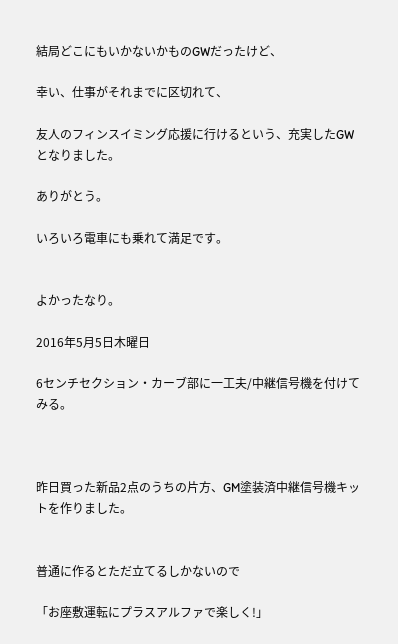結局どこにもいかないかものGWだったけど、

幸い、仕事がそれまでに区切れて、

友人のフィンスイミング応援に行けるという、充実したGWとなりました。

ありがとう。

いろいろ電車にも乗れて満足です。


よかったなり。

2016年5月5日木曜日

6センチセクション・カーブ部に一工夫/中継信号機を付けてみる。



昨日買った新品2点のうちの片方、GM塗装済中継信号機キットを作りました。


普通に作るとただ立てるしかないので

「お座敷運転にプラスアルファで楽しく!」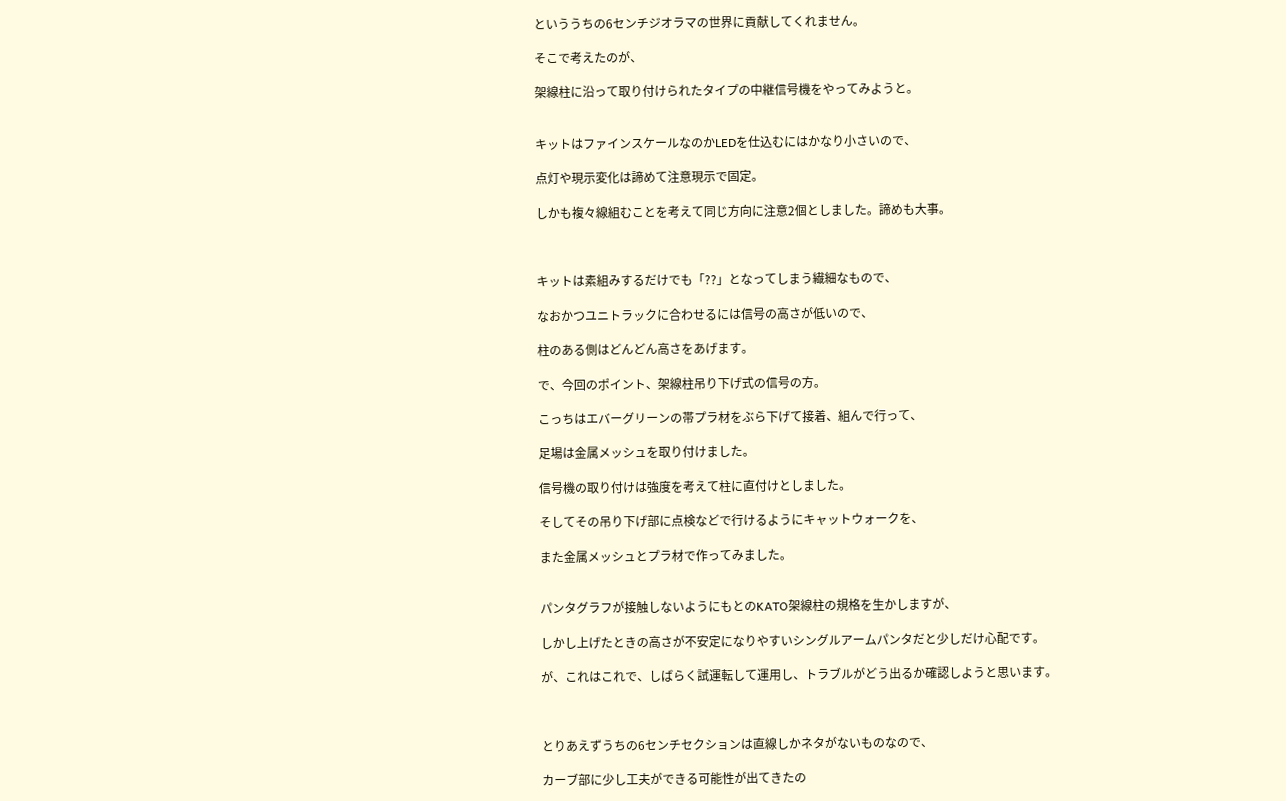といううちの6センチジオラマの世界に貢献してくれません。

そこで考えたのが、

架線柱に沿って取り付けられたタイプの中継信号機をやってみようと。


キットはファインスケールなのかLEDを仕込むにはかなり小さいので、

点灯や現示変化は諦めて注意現示で固定。

しかも複々線組むことを考えて同じ方向に注意2個としました。諦めも大事。



キットは素組みするだけでも「??」となってしまう繊細なもので、

なおかつユニトラックに合わせるには信号の高さが低いので、

柱のある側はどんどん高さをあげます。

で、今回のポイント、架線柱吊り下げ式の信号の方。

こっちはエバーグリーンの帯プラ材をぶら下げて接着、組んで行って、

足場は金属メッシュを取り付けました。

信号機の取り付けは強度を考えて柱に直付けとしました。

そしてその吊り下げ部に点検などで行けるようにキャットウォークを、

また金属メッシュとプラ材で作ってみました。


パンタグラフが接触しないようにもとのKATO架線柱の規格を生かしますが、

しかし上げたときの高さが不安定になりやすいシングルアームパンタだと少しだけ心配です。

が、これはこれで、しばらく試運転して運用し、トラブルがどう出るか確認しようと思います。



とりあえずうちの6センチセクションは直線しかネタがないものなので、

カーブ部に少し工夫ができる可能性が出てきたの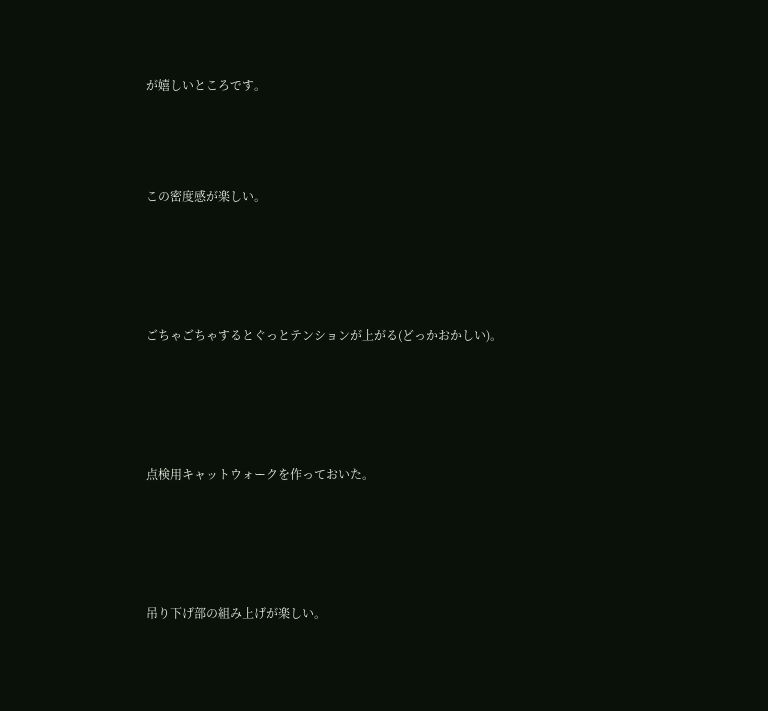が嬉しいところです。



この密度感が楽しい。




ごちゃごちゃするとぐっとテンションが上がる(どっかおかしい)。




点検用キャットウォークを作っておいた。




吊り下げ部の組み上げが楽しい。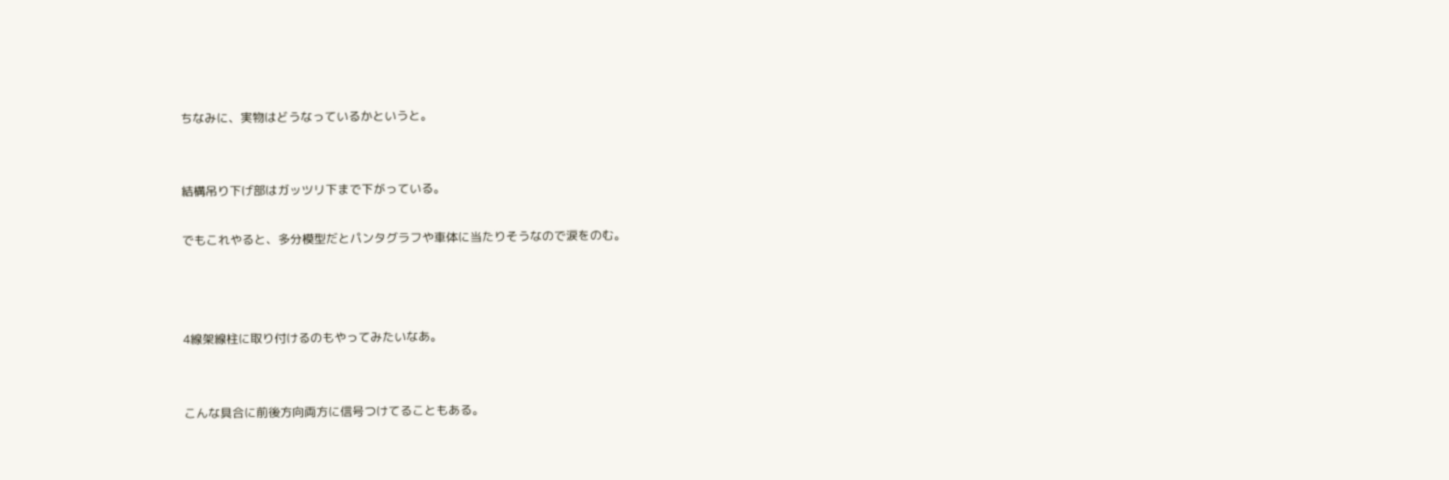ちなみに、実物はどうなっているかというと。


結構吊り下げ部はガッツリ下まで下がっている。

でもこれやると、多分模型だとパンタグラフや車体に当たりそうなので涙をのむ。



4線架線柱に取り付けるのもやってみたいなあ。


こんな具合に前後方向両方に信号つけてることもある。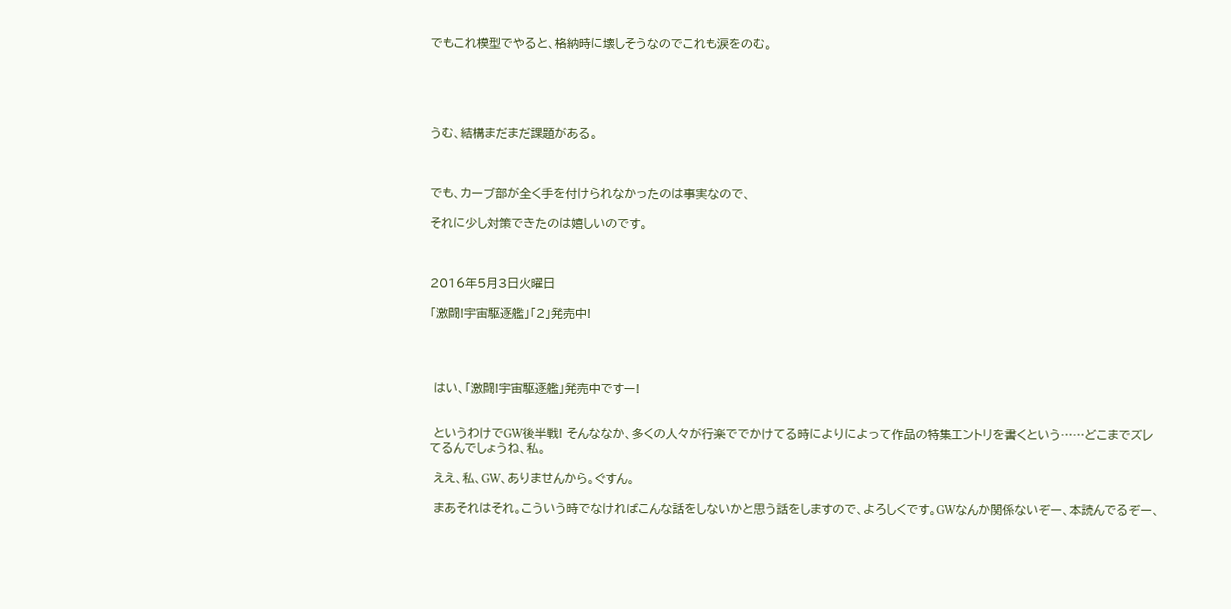でもこれ模型でやると、格納時に壊しそうなのでこれも涙をのむ。





うむ、結構まだまだ課題がある。



でも、カーブ部が全く手を付けられなかったのは事実なので、

それに少し対策できたのは嬉しいのです。



2016年5月3日火曜日

「激闘!宇宙駆逐艦」「2」発売中!




 はい、「激闘!宇宙駆逐艦」発売中ですー!


 というわけでGW後半戦! そんななか、多くの人々が行楽ででかけてる時によりによって作品の特集エントリを書くという……どこまでズレてるんでしょうね、私。

 ええ、私、GW、ありませんから。ぐすん。

 まあそれはそれ。こういう時でなければこんな話をしないかと思う話をしますので、よろしくです。GWなんか関係ないぞー、本読んでるぞー、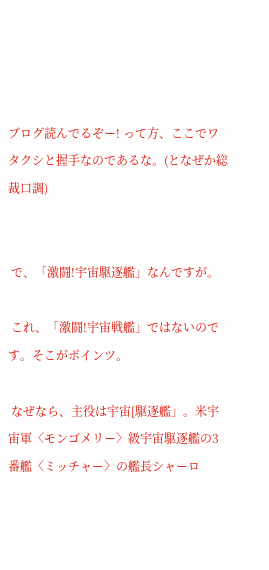ブログ読んでるぞー! って方、ここでワタクシと握手なのであるな。(となぜか総裁口調)


 で、「激闘!宇宙駆逐艦」なんですが。

 これ、「激闘!宇宙戦艦」ではないのです。そこがポインツ。

 なぜなら、主役は宇宙[駆逐艦」。米宇宙軍〈モンゴメリー〉級宇宙駆逐艦の3番艦〈ミッチャー〉の艦長シャーロ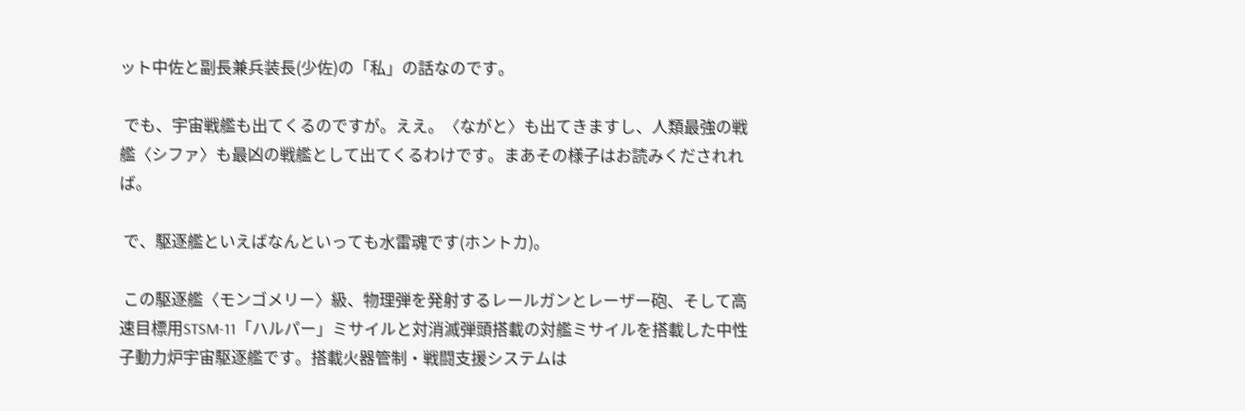ット中佐と副長兼兵装長(少佐)の「私」の話なのです。

 でも、宇宙戦艦も出てくるのですが。ええ。〈ながと〉も出てきますし、人類最強の戦艦〈シファ〉も最凶の戦艦として出てくるわけです。まあその様子はお読みくだされれば。

 で、駆逐艦といえばなんといっても水雷魂です(ホントカ)。

 この駆逐艦〈モンゴメリー〉級、物理弾を発射するレールガンとレーザー砲、そして高速目標用STSM-11「ハルパー」ミサイルと対消滅弾頭搭載の対艦ミサイルを搭載した中性子動力炉宇宙駆逐艦です。搭載火器管制・戦闘支援システムは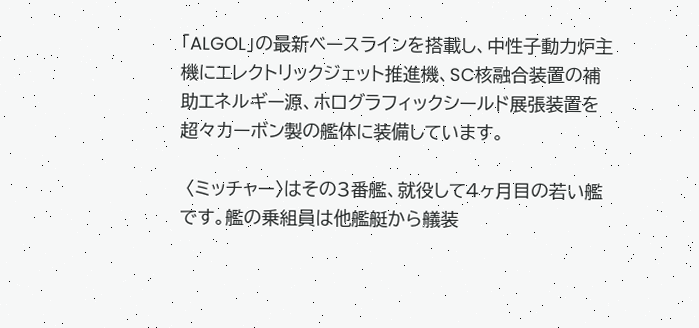「ALGOL」の最新ベースラインを搭載し、中性子動力炉主機にエレクトリックジェット推進機、SC核融合装置の補助エネルギー源、ホログラフィックシールド展張装置を超々カーボン製の艦体に装備しています。

 〈ミッチャー〉はその3番艦、就役して4ヶ月目の若い艦です。艦の乗組員は他艦艇から艤装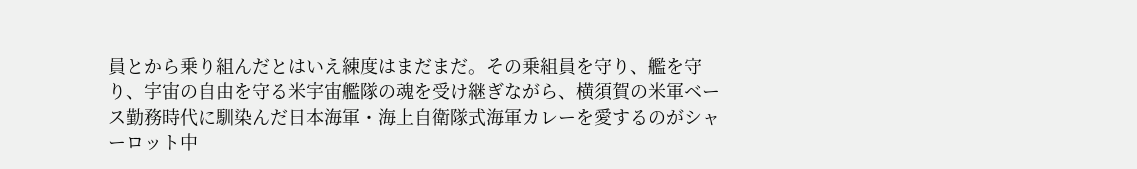員とから乗り組んだとはいえ練度はまだまだ。その乗組員を守り、艦を守り、宇宙の自由を守る米宇宙艦隊の魂を受け継ぎながら、横須賀の米軍ベース勤務時代に馴染んだ日本海軍・海上自衛隊式海軍カレーを愛するのがシャーロット中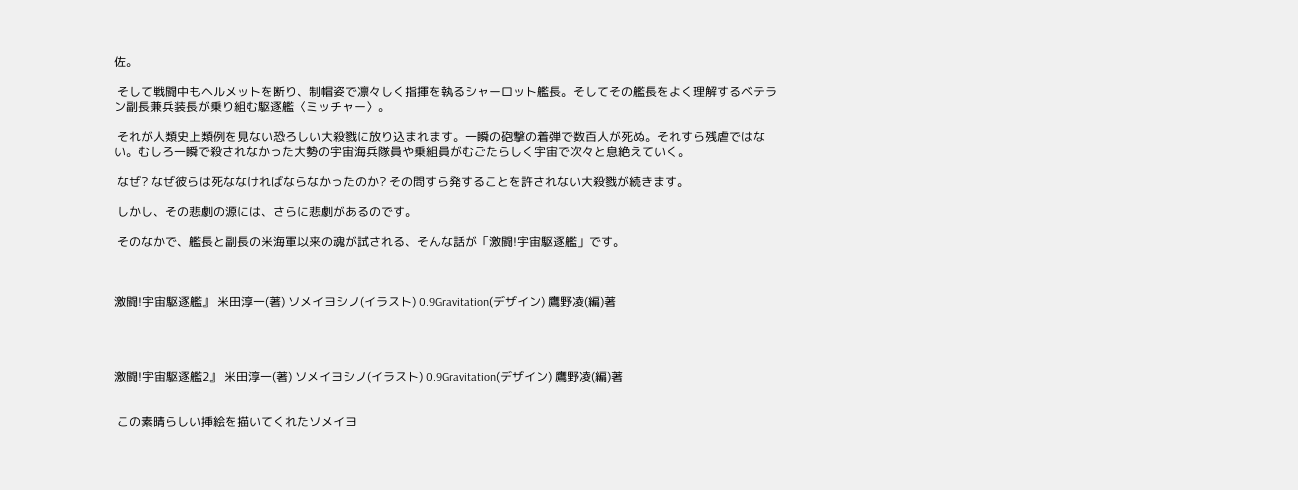佐。

 そして戦闘中もヘルメットを断り、制帽姿で凛々しく指揮を執るシャーロット艦長。そしてその艦長をよく理解するベテラン副長兼兵装長が乗り組む駆逐艦〈ミッチャー〉。

 それが人類史上類例を見ない恐ろしい大殺戮に放り込まれます。一瞬の砲撃の着弾で数百人が死ぬ。それすら残虐ではない。むしろ一瞬で殺されなかった大勢の宇宙海兵隊員や乗組員がむごたらしく宇宙で次々と息絶えていく。

 なぜ? なぜ彼らは死ななければならなかったのか? その問すら発することを許されない大殺戮が続きます。

 しかし、その悲劇の源には、さらに悲劇があるのです。

 そのなかで、艦長と副長の米海軍以来の魂が試される、そんな話が「激闘!宇宙駆逐艦」です。



激闘!宇宙駆逐艦』 米田淳一(著) ソメイヨシノ(イラスト) 0.9Gravitation(デザイン) 鷹野凌(編)著




激闘!宇宙駆逐艦2』 米田淳一(著) ソメイヨシノ(イラスト) 0.9Gravitation(デザイン) 鷹野凌(編)著


 この素晴らしい挿絵を描いてくれたソメイヨ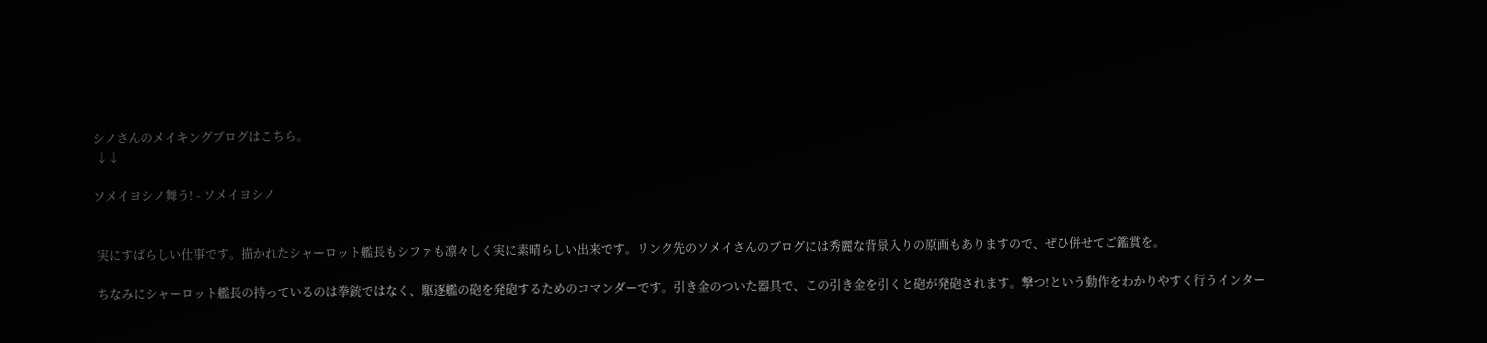シノさんのメイキングブログはこちら。
 ↓↓

ソメイヨシノ舞う! - ソメイヨシノ


 実にすばらしい仕事です。描かれたシャーロット艦長もシファも凛々しく実に素晴らしい出来です。リンク先のソメイさんのブログには秀麗な背景入りの原画もありますので、ぜひ併せてご鑑賞を。

 ちなみにシャーロット艦長の持っているのは拳銃ではなく、駆逐艦の砲を発砲するためのコマンダーです。引き金のついた器具で、この引き金を引くと砲が発砲されます。撃つ!という動作をわかりやすく行うインター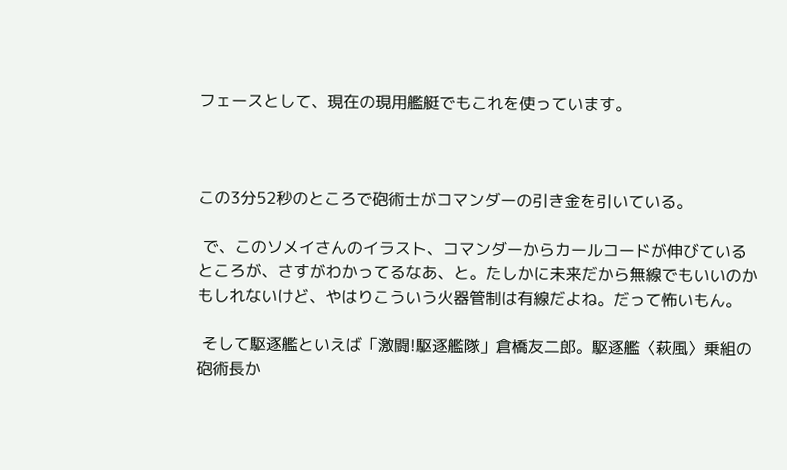フェースとして、現在の現用艦艇でもこれを使っています。



この3分52秒のところで砲術士がコマンダーの引き金を引いている。

 で、このソメイさんのイラスト、コマンダーからカールコードが伸びているところが、さすがわかってるなあ、と。たしかに未来だから無線でもいいのかもしれないけど、やはりこういう火器管制は有線だよね。だって怖いもん。

 そして駆逐艦といえば「激闘!駆逐艦隊」倉橋友二郎。駆逐艦〈萩風〉乗組の砲術長か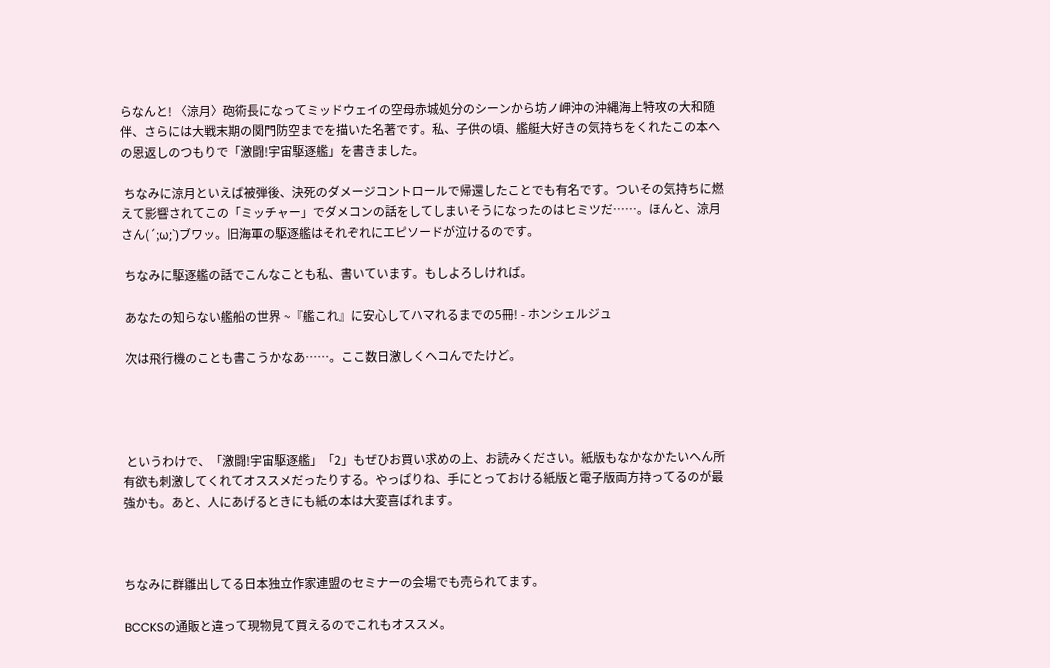らなんと! 〈涼月〉砲術長になってミッドウェイの空母赤城処分のシーンから坊ノ岬沖の沖縄海上特攻の大和随伴、さらには大戦末期の関門防空までを描いた名著です。私、子供の頃、艦艇大好きの気持ちをくれたこの本への恩返しのつもりで「激闘!宇宙駆逐艦」を書きました。

 ちなみに涼月といえば被弾後、決死のダメージコントロールで帰還したことでも有名です。ついその気持ちに燃えて影響されてこの「ミッチャー」でダメコンの話をしてしまいそうになったのはヒミツだ……。ほんと、涼月さん(´;ω;`)ブワッ。旧海軍の駆逐艦はそれぞれにエピソードが泣けるのです。

 ちなみに駆逐艦の話でこんなことも私、書いています。もしよろしければ。

 あなたの知らない艦船の世界 ~『艦これ』に安心してハマれるまでの5冊! - ホンシェルジュ

 次は飛行機のことも書こうかなあ……。ここ数日激しくヘコんでたけど。




 というわけで、「激闘!宇宙駆逐艦」「2」もぜひお買い求めの上、お読みください。紙版もなかなかたいへん所有欲も刺激してくれてオススメだったりする。やっぱりね、手にとっておける紙版と電子版両方持ってるのが最強かも。あと、人にあげるときにも紙の本は大変喜ばれます。



ちなみに群雛出してる日本独立作家連盟のセミナーの会場でも売られてます。

BCCKSの通販と違って現物見て買えるのでこれもオススメ。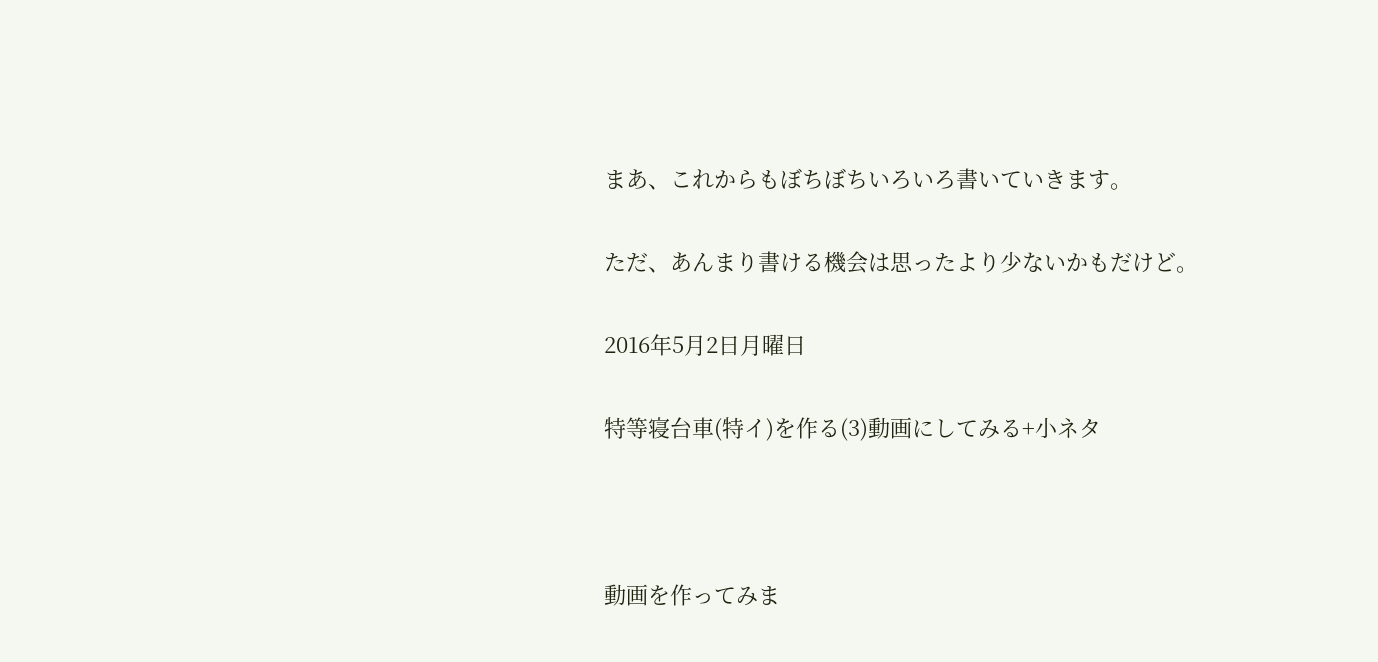まあ、これからもぼちぼちいろいろ書いていきます。

ただ、あんまり書ける機会は思ったより少ないかもだけど。

2016年5月2日月曜日

特等寝台車(特イ)を作る(3)動画にしてみる+小ネタ



動画を作ってみま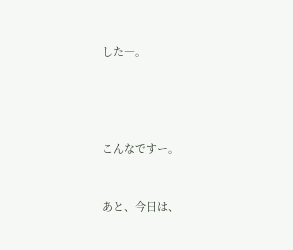した―。




こんなですー。


あと、今日は、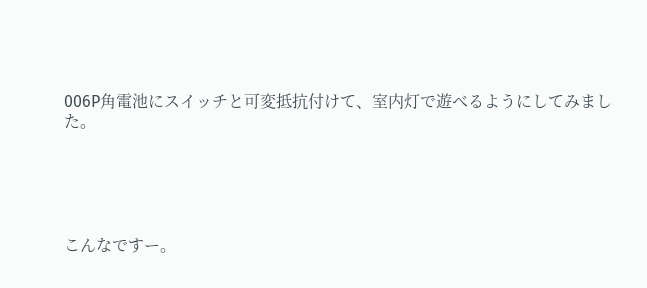006P角電池にスイッチと可変抵抗付けて、室内灯で遊べるようにしてみました。





こんなですー。